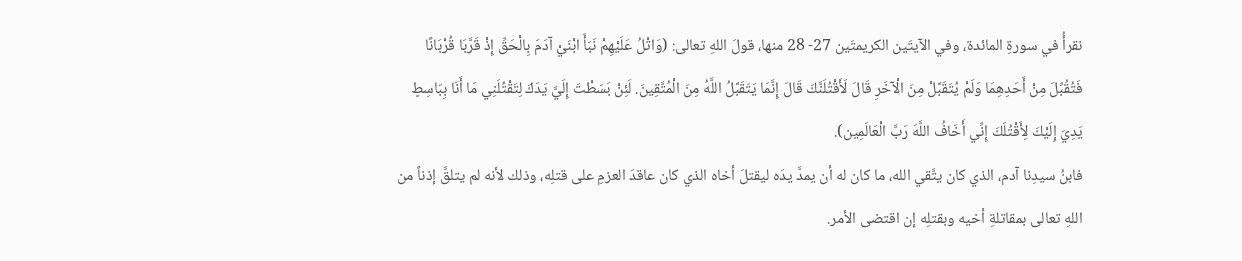نقرأُ في سورةِ المائدة، وفي الآيتَين الكريمتَين 27- 28 منها، قولَ اللهِ تعالى: (وَاتْلُ عَلَيْهِمْ نَبَأَ ابْنَيْ آدَمَ بِالْحَقِّ إِذْ قَرَّبَا قُرْبَانًا فَتُقُبِّلَ مِنْ أَحَدِهِمَا وَلَمْ يُتَقَبَّلْ مِنَ الْآخَرِ قَالَ لَأَقْتُلَنَّكَ قَالَ إِنَّمَا يَتَقَبَّلُ اللَّهُ مِنَ الْمُتَّقِينَ. لَئِنْ بَسَطْتَ إِلَيَّ يَدَكَ لِتَقْتُلَنِي مَا أَنَا بِبَاسِطٍ يَدِيَ إِلَيْكَ لِأَقْتُلَكَ إِنِّي أَخَافُ اللَّهَ رَبَّ الْعَالَمِين).
فابنُ سيدِنا آدم، الذي كان يتَّقي الله، ما كان له أن يمدَّ يدَه ليقتلَ أخاه الذي كان عاقدَ العزمِ على قتلِه، وذلك لأنه لم يتلقَّ إذناً من اللهِ تعالى بمقاتلةِ أخيه وبقتلِه إن اقتضى الأمر.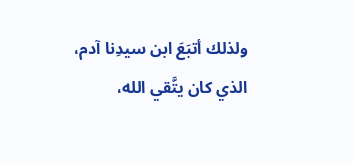ولذلك أتبَعَ ابن سيدِنا آدم، الذي كان يتَّقي الله،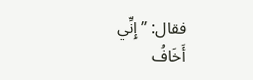فقال: ” إِنِّي أَخَافُ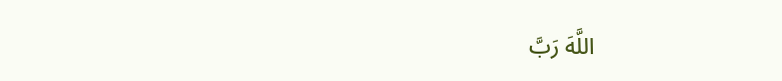اللَّهَ رَبَّ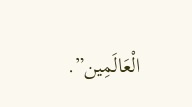الْعَالَمِين”.